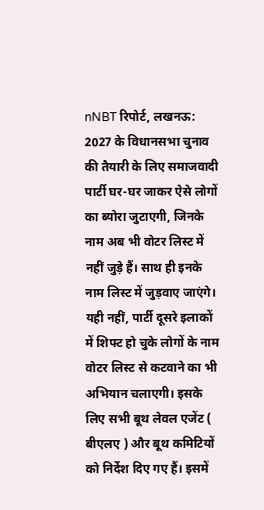nNBT रिपोर्ट, लखनऊ: 2027 के विधानसभा चुनाव की तैयारी के लिए समाजवादी पार्टी घर-घर जाकर ऐसे लोगों का ब्योरा जुटाएगी, जिनके नाम अब भी वोटर लिस्ट में नहीं जुड़े हैं। साथ ही इनके नाम लिस्ट में जुड़वाए जाएंगे। यही नहीं, पार्टी दूसरे इलाकों में शिफ्ट हो चुके लोगों के नाम वोटर लिस्ट से कटवाने का भी अभियान चलाएगी। इसके लिए सभी बूथ लेवल एजेंट ( बीएलए ) और बूथ कमिटियों को निर्देश दिए गए हैं। इसमें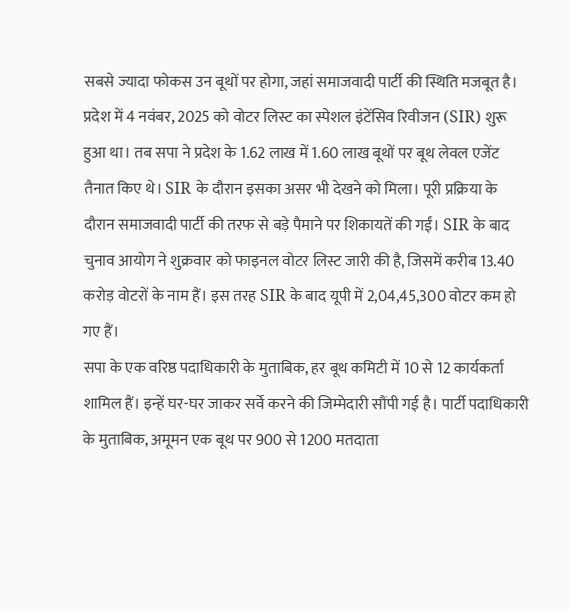सबसे ज्यादा फोकस उन बूथों पर होगा, जहां समाजवादी पार्टी की स्थिति मजबूत है।
प्रदेश में 4 नवंबर, 2025 को वोटर लिस्ट का स्पेशल इंटेंसिव रिवीजन (SIR) शुरू हुआ था। तब सपा ने प्रदेश के 1.62 लाख में 1.60 लाख बूथों पर बूथ लेवल एजेंट तैनात किए थे। SIR के दौरान इसका असर भी देखने को मिला। पूरी प्रक्रिया के दौरान समाजवादी पार्टी की तरफ से बड़े पैमाने पर शिकायतें की गईं। SIR के बाद चुनाव आयोग ने शुक्रवार को फाइनल वोटर लिस्ट जारी की है, जिसमें करीब 13.40 करोड़ वोटरों के नाम हैं। इस तरह SIR के बाद यूपी में 2,04,45,300 वोटर कम हो गए हैं।
सपा के एक वरिष्ठ पदाधिकारी के मुताबिक, हर बूथ कमिटी में 10 से 12 कार्यकर्ता शामिल हैं। इन्हें घर-घर जाकर सर्वे करने की जिम्मेदारी सौंपी गई है। पार्टी पदाधिकारी के मुताबिक, अमूमन एक बूथ पर 900 से 1200 मतदाता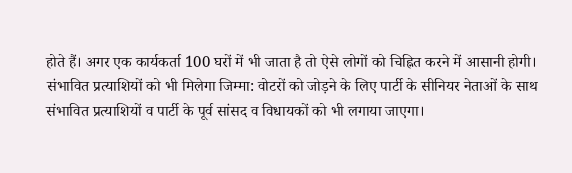होते हैं। अगर एक कार्यकर्ता 100 घरों में भी जाता है तो ऐसे लोगों को चिह्नित करने में आसानी होगी।
संभावित प्रत्याशियों को भी मिलेगा जिम्मा: वोटरों को जोड़ने के लिए पार्टी के सीनियर नेताओं के साथ संभावित प्रत्याशियों व पार्टी के पूर्व सांसद व विधायकों को भी लगाया जाएगा।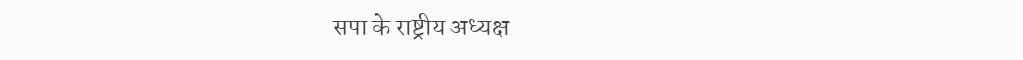सपा के राष्ट्रीय अध्यक्ष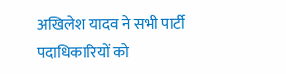अखिलेश यादव ने सभी पार्टी पदाधिकारियों को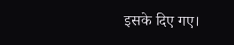इसके दिए गए।